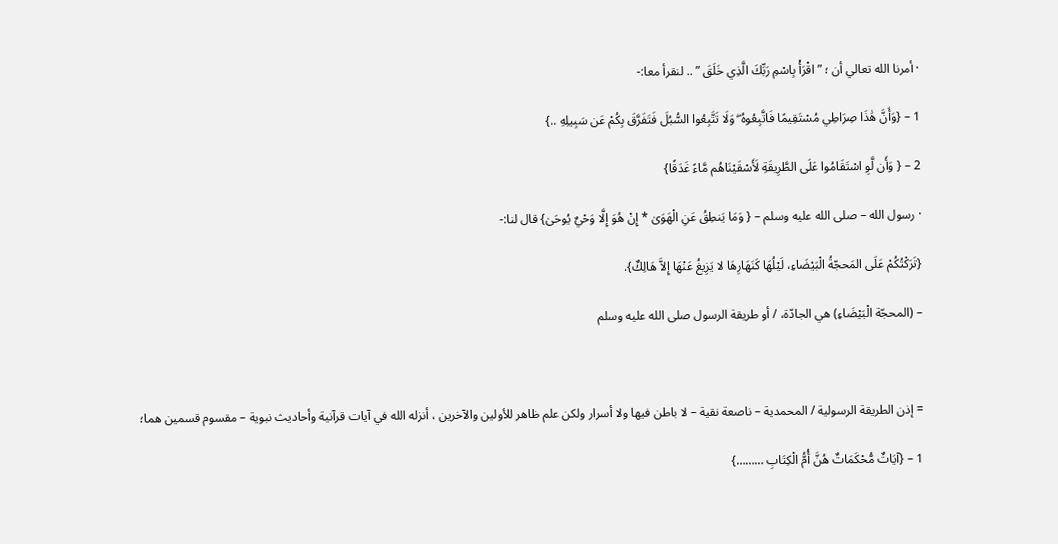· أمرنا الله تعالي أن ؛ ” اقْرَأْ بِاسْمِ رَبِّكَ الَّذِي خَلَقَ ” .. لنقرأ معا:-

1 – {وَأَنَّ هَٰذَا صِرَاطِي مُسْتَقِيمًا فَاتَّبِعُوهُ ۖ وَلَا تَتَّبِعُوا السُّبُلَ فَتَفَرَّقَ بِكُمْ عَن سَبِيلِهِ ..}

2 – { وَأَن لَّوِ اسْتَقَامُوا عَلَى الطَّرِيقَةِ لَأَسْقَيْنَاهُم مَّاءً غَدَقًا}

· رسول الله – صلى الله عليه وسلم – { وَمَا يَنطِقُ عَنِ الْهَوَىٰ * إِنْ هُوَ إِلَّا وَحْيٌ يُوحَىٰ} قال لنا:-

{تَرَكْتُكُمْ عَلَى المَحجّةُ الْبَيْضَاءِ، لَيْلُهَا كَنَهَارِهَا لا يَزِيغُ عَنْهَا إِلاَّ هَالِكٌ}.

– (المحجّة الْبَيْضَاءِ) هي الجادّة، / أو طريقة الرسول صلى الله عليه وسلم



= إذن الطريقة الرسولية / المحمدية – ناصعة نقية – لا باطن فيها ولا أسرار ولكن علم ظاهر للأولين والآخرين ، أنزله الله في آيات قرآنية وأحاديث نبوية – مقسوم قسمين هما؛

1 – {آيَاتٌ مُّحْكَمَاتٌ هُنَّ أُمُّ الْكِتَابِ ………}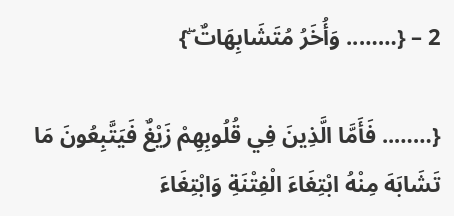2 – {…….. وَأُخَرُ مُتَشَابِهَاتٌ ۖ}

{…….. فَأَمَّا الَّذِينَ فِي قُلُوبِهِمْ زَيْغٌ فَيَتَّبِعُونَ مَا تَشَابَهَ مِنْهُ ابْتِغَاءَ الْفِتْنَةِ وَابْتِغَاءَ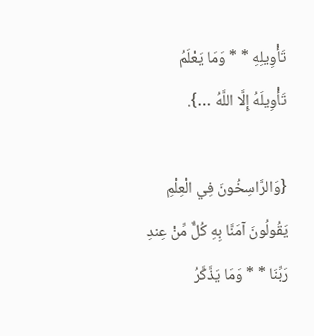تَأْوِيلِهِ * * وَمَا يَعْلَمُ تَأْوِيلَهُ إِلَّا اللَّهُ …}.

{وَالرَّاسِخُونَ فِي الْعِلْمِ يَقُولُونَ آمَنَّا بِهِ كُلٌّ مِّنْ عِندِ رَبِّنَا * * وَمَا يَذَّكَّرُ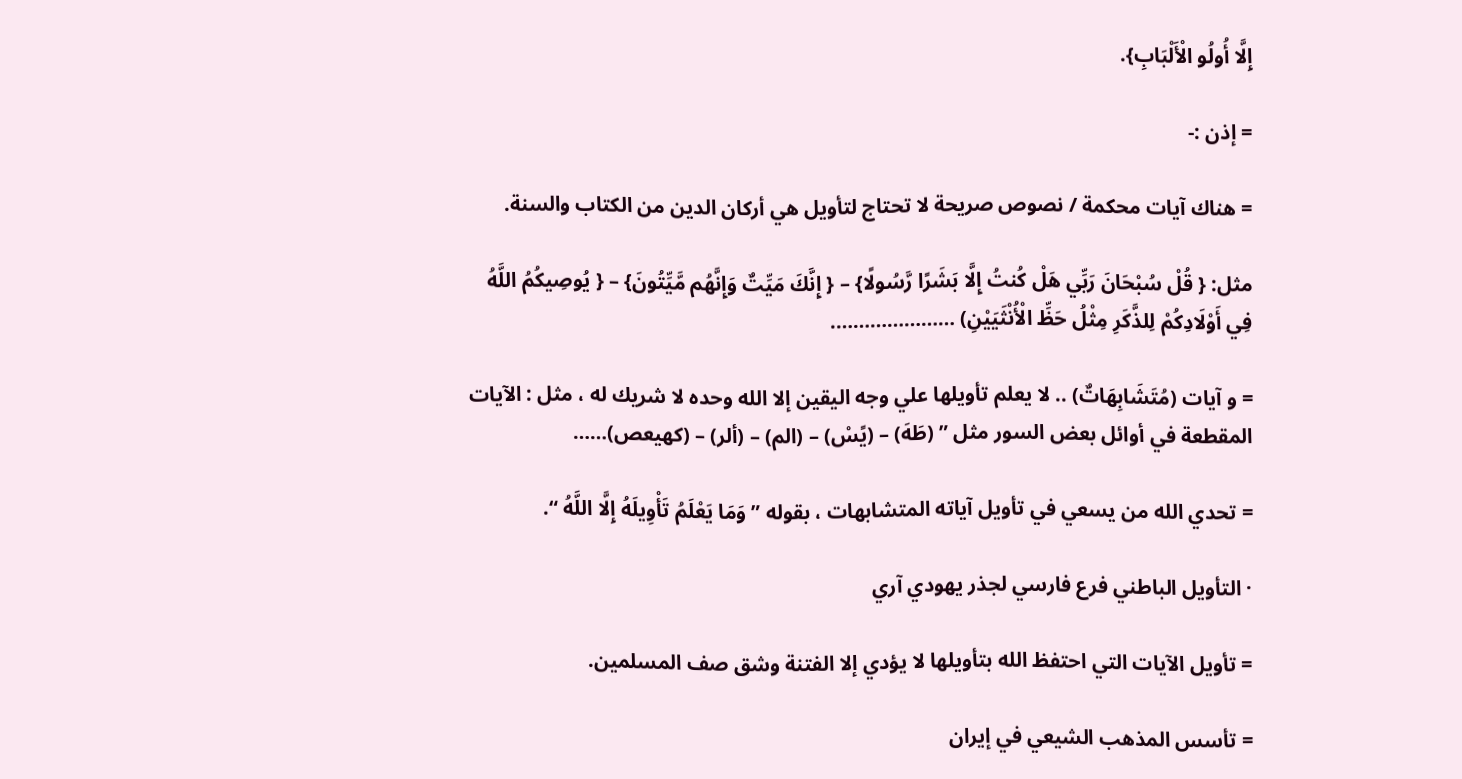إِلَّا أُولُو الْأَلْبَابِ}.

= إذن :-

= هناك آيات محكمة / نصوص صريحة لا تحتاج لتأويل هي أركان الدين من الكتاب والسنة.

مثل: { قُلْ سُبْحَانَ رَبِّي هَلْ كُنتُ إِلَّا بَشَرًا رَّسُولًا} – { إِنَّكَ مَيِّتٌ وَإِنَّهُم مَّيِّتُونَ} – { يُوصِيكُمُ اللَّهُ فِي أَوْلَادِكُمْ لِلذَّكَرِ مِثْلُ حَظِّ الْأُنْثَيَيْنِ) ………………….

= و آيات (مُتَشَابِهَاتٌ) .. لا يعلم تأويلها علي وجه اليقين إلا الله وحده لا شريك له ، مثل : الآيات المقطعة في أوائل بعض السور مثل ” (طَهَ) – (يًسْ) – (الم) – (ألر) – (كهيعص)……

= تحدي الله من يسعي في تأويل آياته المتشابهات ، بقوله ” وَمَا يَعْلَمُ تَأْوِيلَهُ إِلَّا اللَّهُ “.

· التأويل الباطني فرع فارسي لجذر يهودي آري

= تأويل الآيات التي احتفظ الله بتأويلها لا يؤدي إلا الفتنة وشق صف المسلمين.

= تأسس المذهب الشيعي في إيران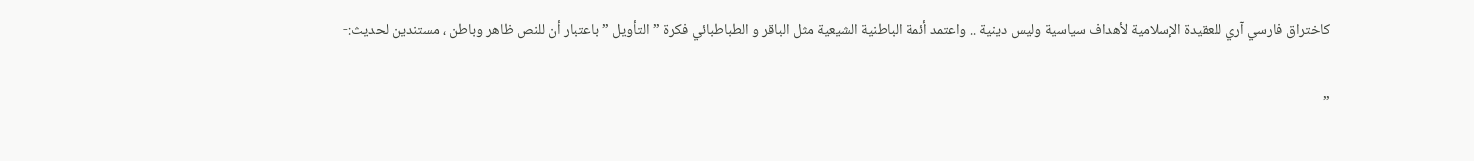كاختراق فارسي آري للعقيدة الإسلامية لأهداف سياسية وليس دينية .. واعتمد أئمة الباطنية الشيعية مثل الباقر و الطباطبائي فكرة ” التأويل ” باعتبار أن للنص ظاهر وباطن ، مستندين لحديث:-

”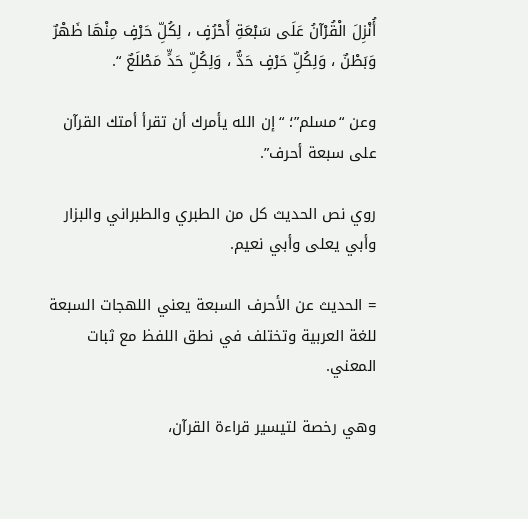أُنْزِلَ الْقُرْآنُ عَلَى سَبْعَةِ أَحْرُفٍ ، لِكُلِّ حَرْفٍ مِنْهَا ظَهْرٌ وَبَطْنٌ ، وَلِكُلِّ حَرْفٍ حَدٌّ ، وَلِكُلِّ حَدٍّ مَطْلَعٌ “.

وعن “مسلم”؛ “إن الله يأمرك أن تقرأ أمتك القرآن على سبعة أحرف”.

روي نص الحديث كل من الطبري والطبراني والبزار وأبي يعلى وأبي نعيم.

= الحديث عن الأحرف السبعة يعني اللهجات السبعة للغة العربية وتختلف في نطق اللفظ مع ثبات المعني.

وهي رخصة لتيسير قراءة القرآن،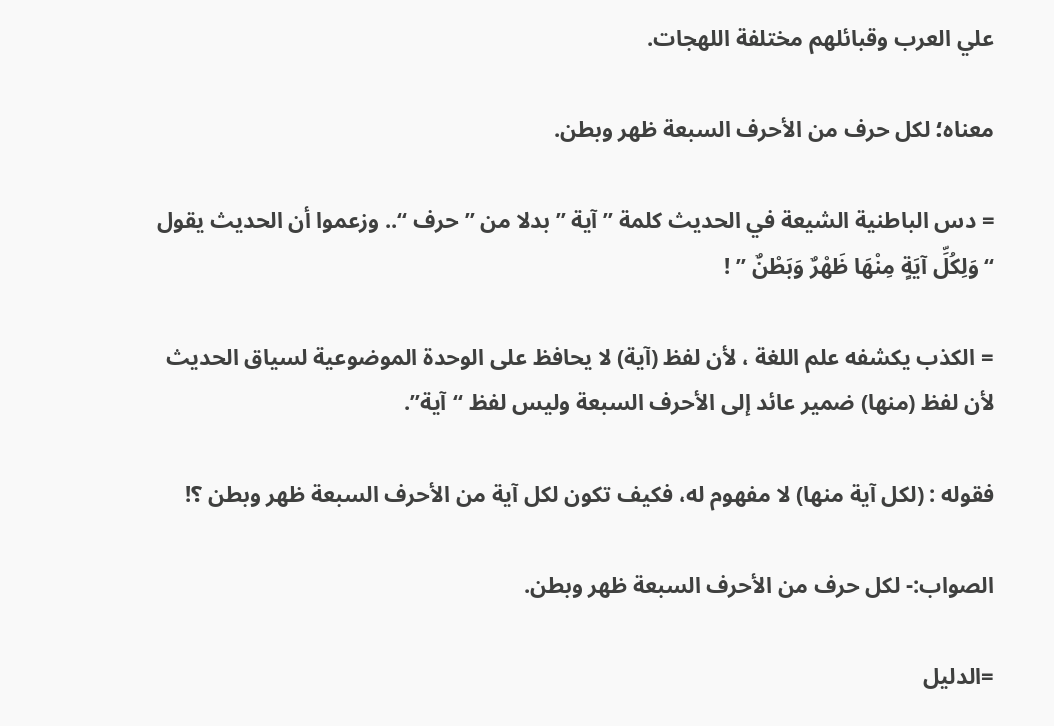علي العرب وقبائلهم مختلفة اللهجات.

معناه؛ لكل حرف من الأحرف السبعة ظهر وبطن.

= دس الباطنية الشيعة في الحديث كلمة ” آية ” بدلا من ” حرف “.. وزعموا أن الحديث يقول “وَلِكُلِّ آيَةٍ مِنْهَا ظَهْرٌ وَبَطْنٌ ” !

= الكذب يكشفه علم اللغة ، لأن لفظ (آية) لا يحافظ على الوحدة الموضوعية لسياق الحديث لأن لفظ (منها) ضمير عائد إلى الأحرف السبعة وليس لفظ “آية”.

فقوله : (لكل آية منها) لا مفهوم له، فكيف تكون لكل آية من الأحرف السبعة ظهر وبطن ؟!

الصواب:- لكل حرف من الأحرف السبعة ظهر وبطن.

=الدليل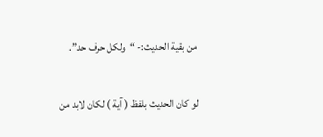من بقية الحديث:- “ولكل حرف حد”.

لو كان الحديث بلفظ ( آية ) لكان لابد من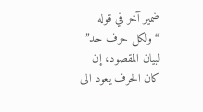ضمير آخر في قوله “ولكل حرف حد” لبيان المقصود، إن كان الحرف يعود الى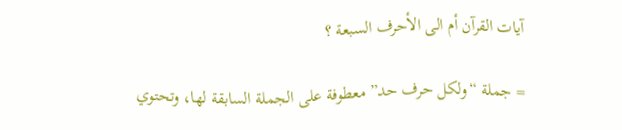آيات القرآن أم الى الأحرف السبعة ؟

= جملة “ولكل حرف حد” معطوفة على الجملة السابقة لها، وتحتوي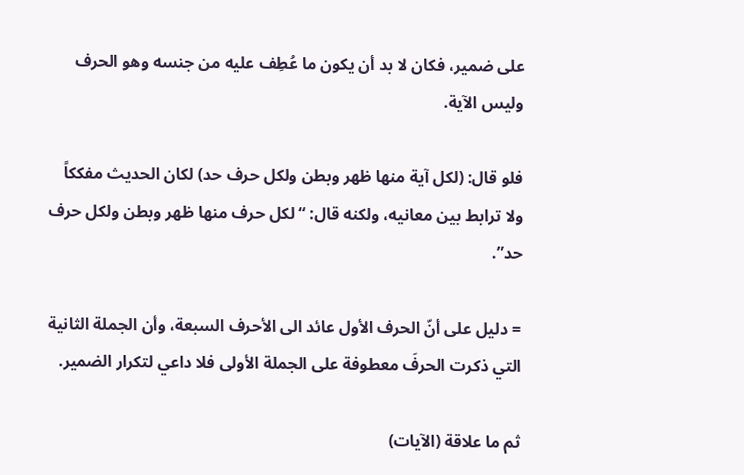على ضمير، فكان لا بد أن يكون ما عُطِف عليه من جنسه وهو الحرف وليس الآية.

فلو قال: (لكل آية منها ظهر وبطن ولكل حرف حد) لكان الحديث مفككاً ولا ترابط بين معانيه، ولكنه قال: “لكل حرف منها ظهر وبطن ولكل حرف حد”.

= دليل على أنّ الحرف الأول عائد الى الأحرف السبعة، وأن الجملة الثانية التي ذكرت الحرفَ معطوفة على الجملة الأولى فلا داعي لتكرار الضمير.

ثم ما علاقة (الآيات)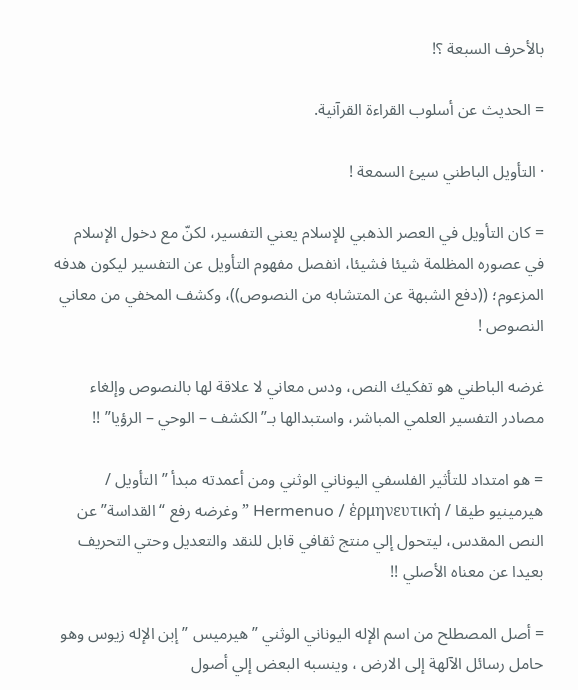بالأحرف السبعة ؟!

= الحديث عن أسلوب القراءة القرآنية.

· التأويل الباطني سيئ السمعة !

= كان التأويل في العصر الذهبي للإسلام يعني التفسير، لكنّ مع دخول الإسلام في عصوره المظلمة شيئا فشيئا، انفصل مفهوم التأويل عن التفسير ليكون هدفه المزعوم؛ ((دفع الشبهة عن المتشابه من النصوص))، وكشف المخفي من معاني النصوص !

غرضه الباطني هو تفكيك النص، ودس معاني لا علاقة لها بالنصوص وإلغاء مصادر التفسير العلمي المباشر، واستبدالها بـ”الكشف – الوحي – الرؤيا” !!

= هو امتداد للتأثير الفلسفي اليوناني الوثني ومن أعمدته مبدأ ” التأويل / هيرمينيو طيقا / Hermenuo / ἑρμηνευτικἡ ” وغرضه رفع “القداسة” عن النص المقدس، ليتحول إلي منتج ثقافي قابل للنقد والتعديل وحتي التحريف بعيدا عن معناه الأصلي !!

= أصل المصطلح من اسم الإله اليوناني الوثني ” هيرميس ” إبن الإله زيوس وهو حامل رسائل الآلهة إلى الارض ، وينسبه البعض إلي أصول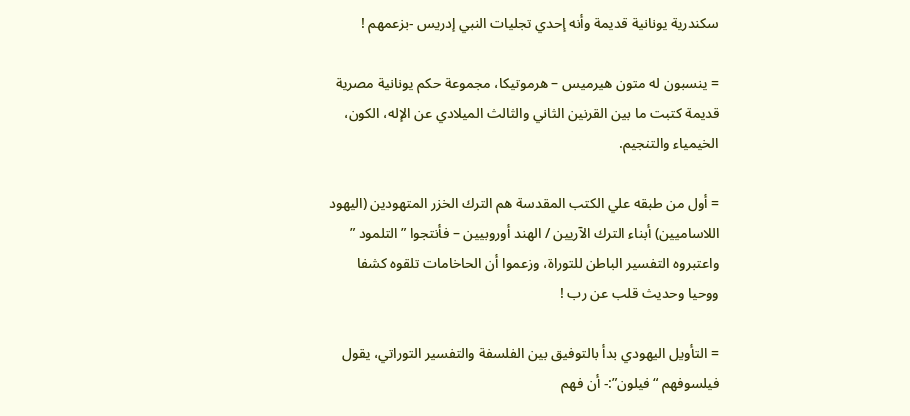سكندرية يونانية قديمة وأنه إحدي تجليات النبي إدريس -بزعمهم !

= ينسبون له متون هيرميس – هرموتيكا، مجموعة حكم يونانية مصرية قديمة كتبت ما بين القرنين الثاني والثالث الميلادي عن الإله، الكون، الخيمياء والتنجيم.

= أول من طبقه علي الكتب المقدسة هم الترك الخزر المتهودين (اليهود اللاساميين) أبناء الترك الآريين / الهند أوروبيين – فأنتجوا ” التلمود ” واعتبروه التفسير الباطن للتوراة، وزعموا أن الحاخامات تلقوه كشفا ووحيا وحديث قلب عن رب !

= التأويل اليهودي بدأ بالتوفيق بين الفلسفة والتفسير التوراتي، يقول فيلسوفهم “فيلون”:- أن فهم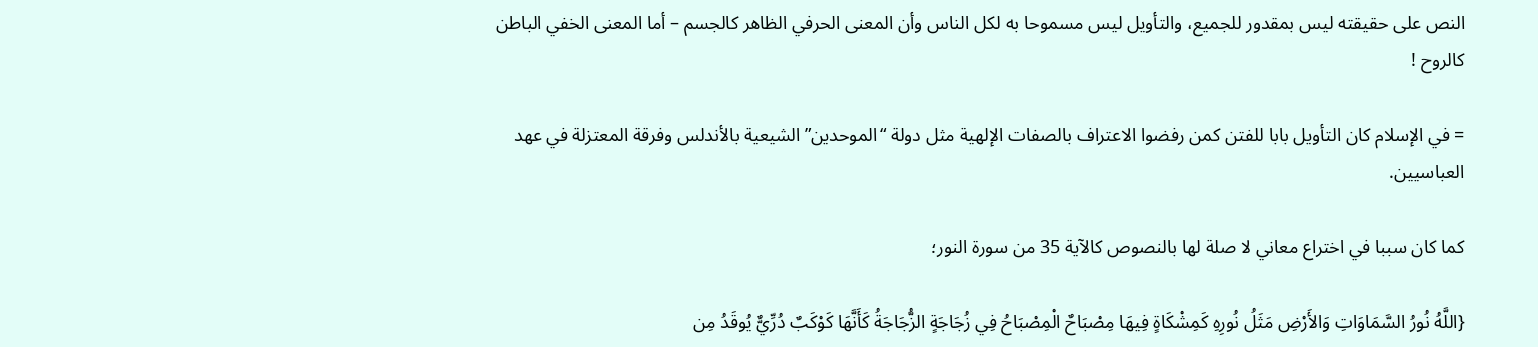النص على حقيقته ليس بمقدور للجميع، والتأويل ليس مسموحا به لكل الناس وأن المعنى الحرفي الظاهر كالجسم – أما المعنى الخفي الباطن كالروح !

= في الإسلام كان التأويل بابا للفتن كمن رفضوا الاعتراف بالصفات الإلهية مثل دولة “الموحدين” الشيعية بالأندلس وفرقة المعتزلة في عهد العباسيين.

كما كان سببا في اختراع معاني لا صلة لها بالنصوص كالآية 35 من سورة النور؛

{اللَّهُ نُورُ السَّمَاوَاتِ وَالأَرْضِ مَثَلُ نُورِهِ كَمِشْكَاةٍ فِيهَا مِصْبَاحٌ الْمِصْبَاحُ فِي زُجَاجَةٍ الزُّجَاجَةُ كَأَنَّهَا كَوْكَبٌ دُرِّيٌّ يُوقَدُ مِن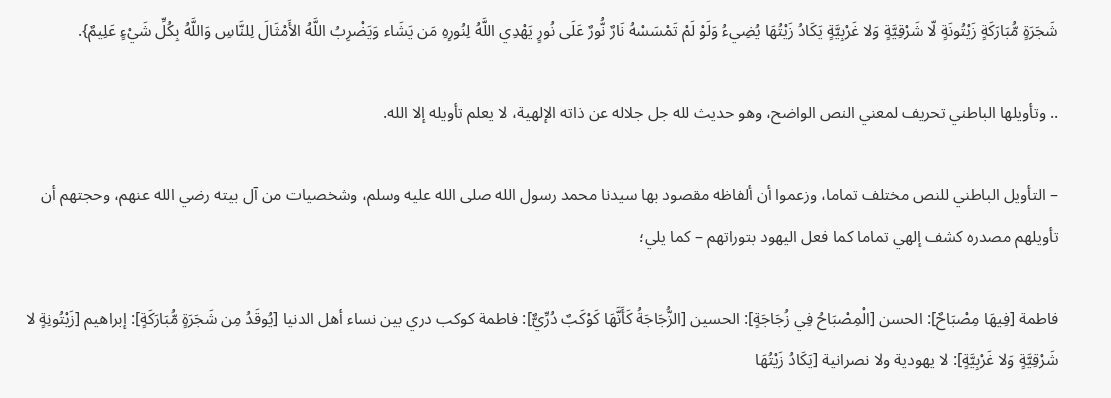شَجَرَةٍ مُّبَارَكَةٍ زَيْتُونَةٍ لّا شَرْقِيَّةٍ وَلا غَرْبِيَّةٍ يَكَادُ زَيْتُهَا يُضِيءُ وَلَوْ لَمْ تَمْسَسْهُ نَارٌ نُّورٌ عَلَى نُورٍ يَهْدِي اللَّهُ لِنُورِهِ مَن يَشَاء وَيَضْرِبُ اللَّهُ الأَمْثَالَ لِلنَّاسِ وَاللَّهُ بِكُلِّ شَيْءٍ عَلِيمٌ}.

.. وتأويلها الباطني تحريف لمعني النص الواضح، وهو حديث لله جل جلاله عن ذاته الإلهية، لا يعلم تأويله إلا الله.

– التأويل الباطني للنص مختلف تماما، وزعموا أن ألفاظه مقصود بها سيدنا محمد رسول الله صلى الله عليه وسلم، وشخصيات من آل بيته رضي الله عنهم، وحجتهم أن تأويلهم مصدره كشف إلهي تماما كما فعل اليهود بتوراتهم – كما يلي؛

فاطمة [فِيهَا مِصْبَاحٌ]: الحسن [الْمِصْبَاحُ فِي زُجَاجَةٍ]: الحسين [الزُّجَاجَةُ كَأَنَّهَا كَوْكَبٌ دُرِّيٌّ]: فاطمة كوكب دري بين نساء أهل الدنيا [يُوقَدُ مِن شَجَرَةٍ مُّبَارَكَةٍ]: إبراهيم [زَيْتُونِةٍ لا شَرْقِيَّةٍ وَلا غَرْبِيَّةٍ]: لا يهودية ولا نصرانية [يَكَادُ زَيْتُهَا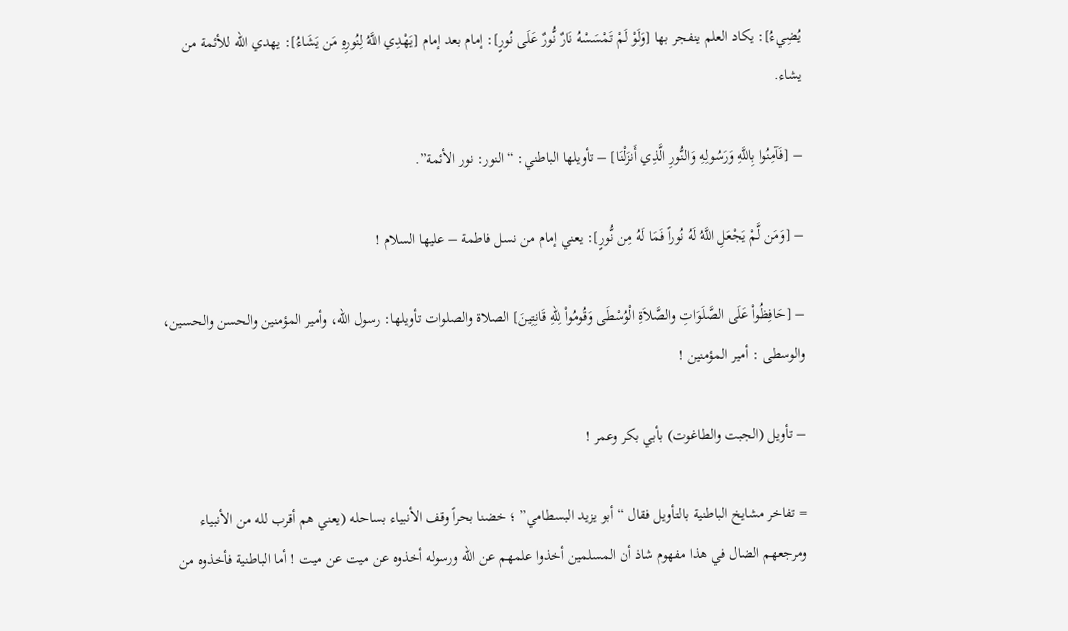يُضِيءُ]: يكاد العلم ينفجر بها [وَلَوْ لَمْ تَمْسَسْهُ نَارٌ نُّورٌ عَلَى نُورٍ]: إمام بعد إمام [يَهْدِي اللَّهُ لِنُورِهِ مَن يَشَاءُ]: يهدي الله للأئمة من يشاء.

– [فَآمِنُوا بِاللَّهِ وَرَسُولِهِ وَالنُّورِ الَّذِي أَنزَلْنَا] – تأويلها الباطني: “النور: نور الأئمة”.

– [وَمَن لَّمْ يَجْعَلِ اللَّهُ لَهُ نُوراً فَمَا لَهُ مِن نُّورٍ]: يعني إمام من نسل فاطمة – عليها السلام !

– [حَافِظُواْ عَلَى الصَّلَوَاتِ والصَّلاَةِ الْوُسْطَى وَقُومُواْ لِلّهِ قَانِتِينَ] الصلاة والصلوات تأويلها: رسول الله، وأمير المؤمنين والحسن والحسين، والوسطى : أمير المؤمنين !

– تأويل (الجبت والطاغوت) بأبي بكر وعمر !

= تفاخر مشايخ الباطنية بالتأويل فقال “أبو يزيد البسطامي” ؛ خضنا بحراً وقف الأنبياء بساحله (يعني هم أقرب لله من الأنبياء ومرجعهم الضال في هذا مفهوم شاذ أن المسلمين أخذوا علمهم عن الله ورسوله أخذوه عن ميت عن ميت ! أما الباطنية فأخذوه من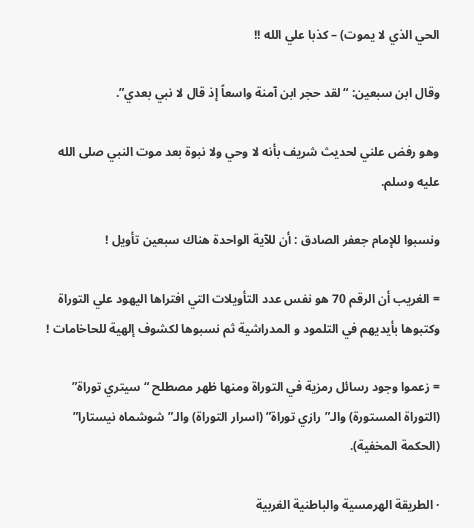الحي الذي لا يموت) – كذبا علي الله !!

وقال ابن سبعين: “لقد حجر ابن آمنة واسعاً إذ قال لا نبي بعدي”.

وهو رفض علني لحديث شريف بأنه لا وحي ولا نبوة بعد موت النبي صلى الله عليه وسلم.

ونسبوا للإمام جعفر الصادق : أن للآية الواحدة هناك سبعين تأويل !

= الغريب أن الرقم 70 هو نفس عدد التأويلات التي افتراها اليهود علي التوراة وكتبوها بأيديهم في التلمود و المدراشية ثم نسبوها لكشوف إلهية للحاخامات !

= زعموا وجود رسائل رمزية في التوراة ومنها ظهر مصطلح “سيتري توراة” (التوراة المستورة) والـ”رازي توراة” (اسرار التوراة) والـ”شوشماه نيستارا” (الحكمة المخفية).

· الطريقة الهرمسية والباطنية الغربية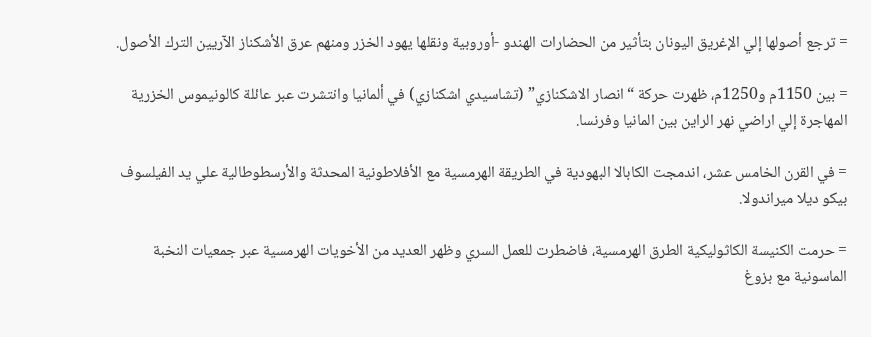= ترجع أصولها إلي الإغريق اليونان بتأثير من الحضارات الهندو -أوروبية ونقلها يهود الخزر ومنهم عرق الأشكناز الآريين الترك الأصول.

= بين 1150م و1250م، ظهرت حركة “انصار الاشكنازي” (تشاسيدي اشكنازي) في ألمانيا وانتشرت عبر عائلة كالونيموس الخزرية المهاجرة إلي اراضي نهر الراين بين المانيا وفرنسا.

= في القرن الخامس عشر، اندمجت الكابالا البهودية في الطريقة الهرمسية مع الأفلاطونية المحدثة والأرسطوطالية علي يد الفيلسوف بيكو ديلا ميراندولا.

= حرمت الكنيسة الكاثوليكية الطرق الهرمسية، فاضطرت للعمل السري وظهر العديد من الأخويات الهرمسية عبر جمعيات النخبة الماسونية مع بزوغ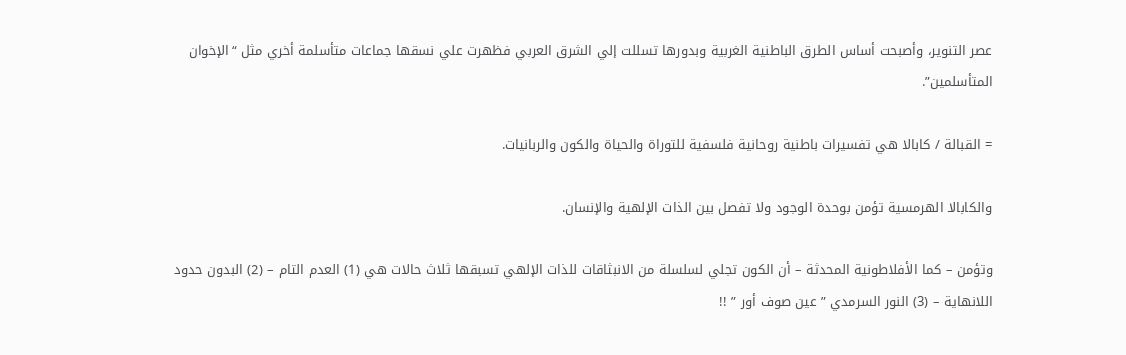عصر التنوير، وأصبحت أساس الطرق الباطنية الغربية وبدورها تسللت إلي الشرق العربي فظهرت علي نسقها جماعات متأسلمة أخري مثل “الإخوان المتأسلمين”.

= القبالة / كابالا هي تفسيرات باطنية روحانية فلسفية للتوراة والحياة والكون والربانيات.

والكابالا الهرمسية تؤمن بوحدة الوجود ولا تفصل بين الذات الإلهية والإنسان.

وتؤمن – كما الأفلاطونية المحدثة – أن الكون تجلي لسلسلة من الانبثاقات للذات الإلهي تسبقها ثلاث حالات هي (1) العدم التام – (2) البدون حدود اللانهاية – (3) النور السرمدي ” عين صوف أور ” !!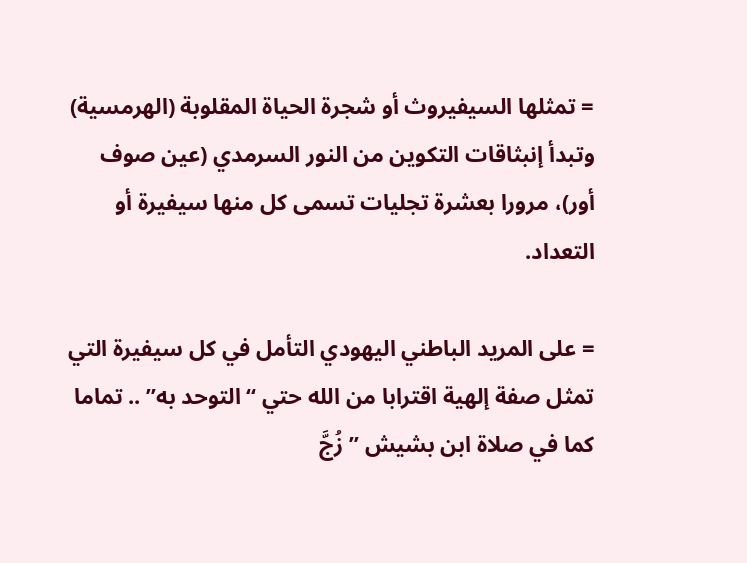= تمثلها السيفيروث أو شجرة الحياة المقلوبة (الهرمسية) وتبدأ إنبثاقات التكوين من النور السرمدي (عين صوف أور)، مرورا بعشرة تجليات تسمى كل منها سيفيرة أو التعداد.

= على المريد الباطني اليهودي التأمل في كل سيفيرة التي تمثل صفة إلهية اقترابا من الله حتي “التوحد به” .. تماما كما في صلاة ابن بشيش ” زُجَّ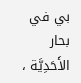بي في بحار الأَحَدِيَّة ،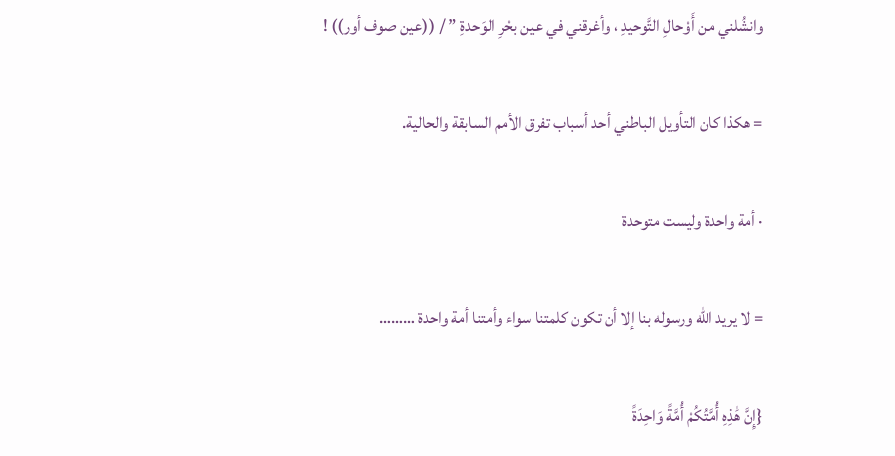وانشُلني من أَوْحالِ التَّوحيدِ ، وأغرقني في عين بحْرِ الوَحدةِ ” / ((عين صوف أور)) !

= هكذا كان التأويل الباطني أحد أسباب تفرق الأمم السابقة والحالية.

· أمة واحدة وليست متوحدة

= لا يريد الله ورسوله بنا إلا أن تكون كلمتنا سواء وأمتنا أمة واحدة ………

{إِنَّ هَٰذِهِ أُمَّتُكُمْ أُمَّةً وَاحِدَةً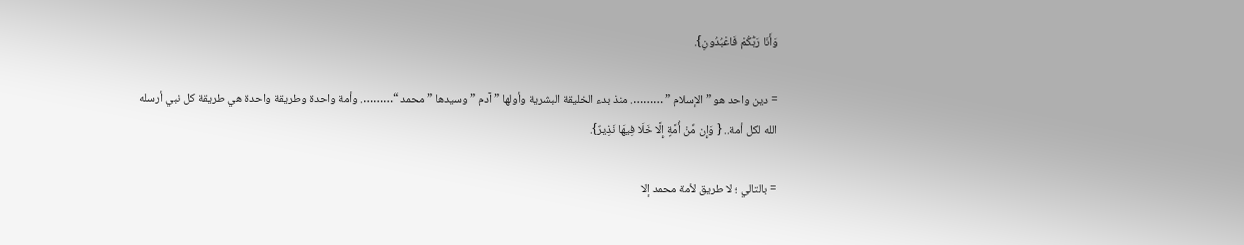وَأَنَا رَبُّكُمْ فَاعْبُدُونِ}.

= دين واحد هو ” الإسلام ” ………. منذ بدء الخليقة البشرية وأولها ” آدم ” وسيدها ” محمد “………. وأمة واحدة وطريقة واحدة هي طريقة كل نبي أرسله الله لكل أمة.. { وَإِن مِّنْ أُمَّةٍ إِلَّا خَلَا فِيهَا نَذِيرٌ}.

= بالتالي ؛ لا طريق لأمة محمد إلا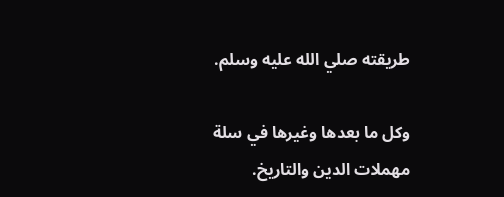طريقته صلي الله عليه وسلم.

وكل ما بعدها وغيرها في سلة مهملات الدين والتاريخ.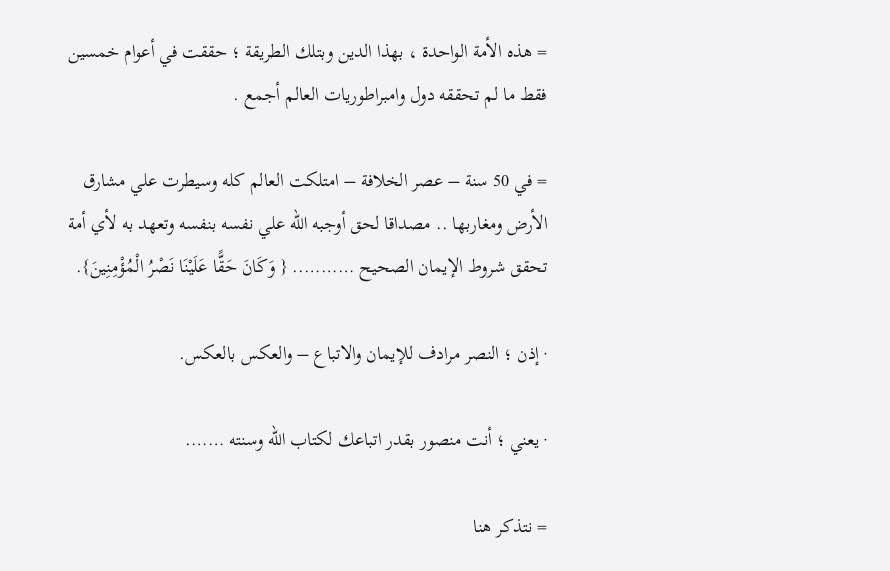= هذه الأمة الواحدة ، بهذا الدين وبتلك الطريقة ؛ حققت في أعوام خمسين فقط ما لم تحققه دول وامبراطوريات العالم أجمع .

= في 50 سنة – عصر الخلافة – امتلكت العالم كله وسيطرت علي مشارق الأرض ومغاربها .. مصداقا لحق أوجبه الله علي نفسه بنفسه وتعهد به لأي أمة تحقق شروط الإيمان الصحيح ……….. { وَكَانَ حَقًّا عَلَيْنَا نَصْرُ الْمُؤْمِنِينَ}.

· إذن ؛ النصر مرادف للإيمان والاتباع – والعكس بالعكس.

· يعني ؛ أنت منصور بقدر اتباعك لكتاب الله وسنته …….

= نتذكر هنا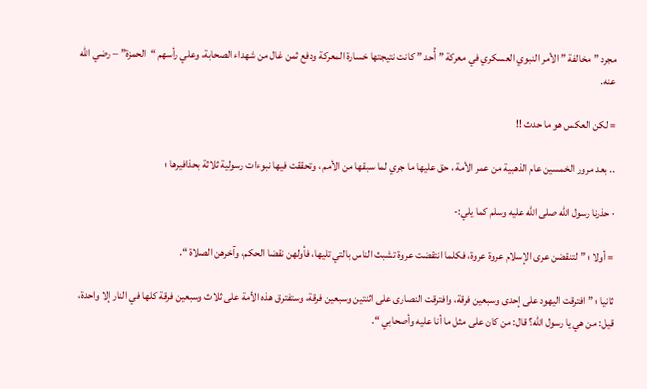مجرد ” مخالفة ” الأمر النبوي العسكري في معركة ” أُحد ” كانت نتيجتها خسارة المعركة ودفع ثمن غال من شهداء الصحابة، وعلي رأسهم “الحمزة” – رضي الله عنه.

= لكن العكس هو ما حدث !!

.. بعد مرور الخمسين عام الذهبية من عمر الأمة ، حق عليها ما جري لما سبقها من الأمم ، وتحققت فيها نبوءات رسولية ثلاثة بحذافيرها ؛

· حذرنا رسول الله صلى الله عليه وسلم كما يلي:-

= أولا ؛ ” لتنقضن عرى الإسلام عروة عروة، فكلما انتقضت عروة تشبث الناس بالتي تليها، فأولهن نقضا الحكم، وآخرهن الصلاة “.

ثانيا ؛ ” افترقت اليهود على إحدى وسبعين فرقة، وافترقت النصارى على اثنتين وسبعين فرقة، وستفترق هذه الأمة على ثلاث وسبعين فرقة كلها في النار إلا واحدة، قيل: من هي يا رسول الله؟ قال: من كان على مثل ما أنا عليه وأصحابي “.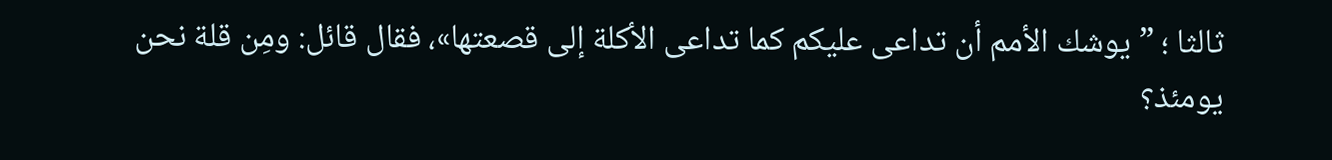ثالثا ؛ ” يوشك الأمم أن تداعى عليكم كما تداعى الأكلة إلى قصعتها»، فقال قائل: ومِن قلة نحن يومئذ؟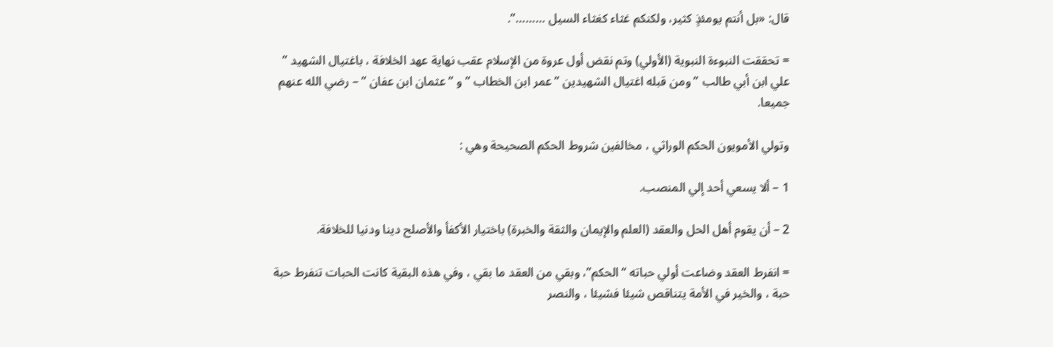قال: «بل أنتم يومئذٍ كثير، ولكنكم غثاء كغثاء السيل ………”.

= تحققت النبوءة النبوية (الأولي) وتم نقض أول عروة من الإسلام عقب نهاية عهد الخلافة ، باغتيال الشهيد ” علي ابن أبي طالب ” ومن قبله اغتيال الشهيدين ” عمر ابن الخطاب ” و ” عثمان ابن عفان ” – رضي الله عنهم جميعا.

وتولي الأمويون الحكم الوراثي ، مخالفين شروط الحكم الصحيحة وهي :

1 – ألا يسعي أحد إلي المنصب.

2 – أن يقوم أهل الحل والعقد (العلم والإيمان والثقة والخبرة) باختيار الأكفأ والأصلح دينا ودنيا للخلافة.

= انفرط العقد وضاعت أولي حباته “الحكم”، وبقي من العقد ما بقي ، وفي هذه البقية كانت الحبات تنفرط حبة حبة ، والخير في الأمة يتناقص شيئا فشيئا ، والنصر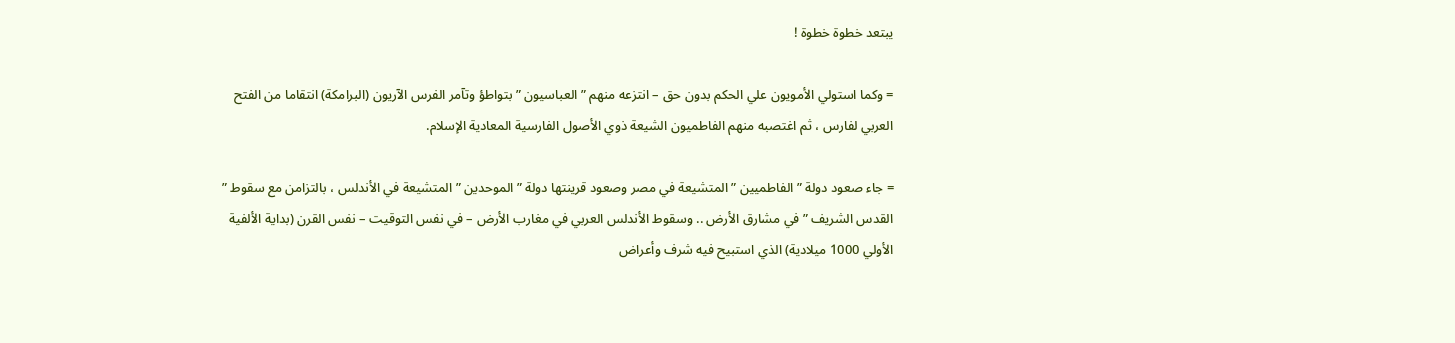يبتعد خطوة خطوة !

= وكما استولي الأمويون علي الحكم بدون حق – انتزعه منهم ” العباسيون ” بتواطؤ وتآمر الفرس الآريون (البرامكة) انتقاما من الفتح العربي لفارس ، ثم اغتصبه منهم الفاطميون الشيعة ذوي الأصول الفارسية المعادية الإسلام.

= جاء صعود دولة ” الفاطميين ” المتشيعة في مصر وصعود قرينتها دولة ” الموحدين ” المتشيعة في الأندلس ، بالتزامن مع سقوط ” القدس الشريف ” في مشارق الأرض .. وسقوط الأندلس العربي في مغارب الأرض – في نفس التوقيت – نفس القرن (بداية الألفية الأولي 1000 ميلادية) الذي استبيح فيه شرف وأعراض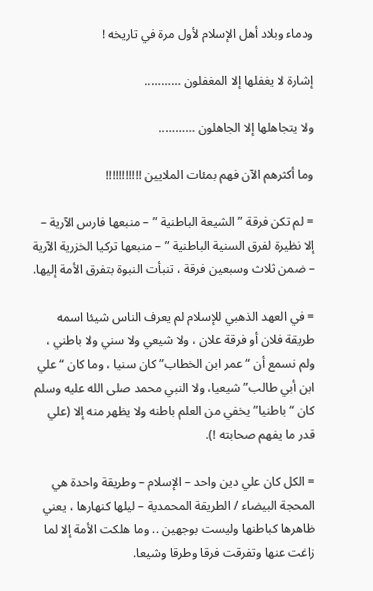ودماء وبلاد أهل الإسلام لأول مرة في تاريخه !

إشارة لا يغفلها إلا المغفلون ………..

ولا يتجاهلها إلا الجاهلون ………..

وما أكثرهم الآن فهم بمئات الملايين !!!!!!!!!!!

= لم تكن فرقة ” الشيعة الباطنية ” – منبعها فارس الآرية – إلا نظيرة لفرق السنية الباطنية ” – منبعها تركيا الخزرية الآرية – ضمن ثلاث وسبعين فرقة ، تنبأت النبوة بتفرق الأمة إليها.

= في العهد الذهبي للإسلام لم يعرف الناس شيئا اسمه طريقة فلان أو فرقة علان ، ولا شيعي ولا سني ولا باطني ، ولم نسمع أن “عمر ابن الخطاب” كان سنيا ، وما كان “علي ابن أبي طالب” شيعيا، ولا النبي محمد صلى الله عليه وسلم كان “باطنيا” يخفي من العلم باطنه ولا يظهر منه إلا (علي قدر ما يفهم صحابته !).

= الكل كان علي دين واحد – الإسلام – وطريقة واحدة هي المحجة البيضاء / الطريقة المحمدية – ليلها كنهارها ، يعني ظاهرها كباطنها وليست بوجهين .. وما هلكت الأمة إلا لما زاغت عنها وتفرقت فرقا وطرقا وشيعا.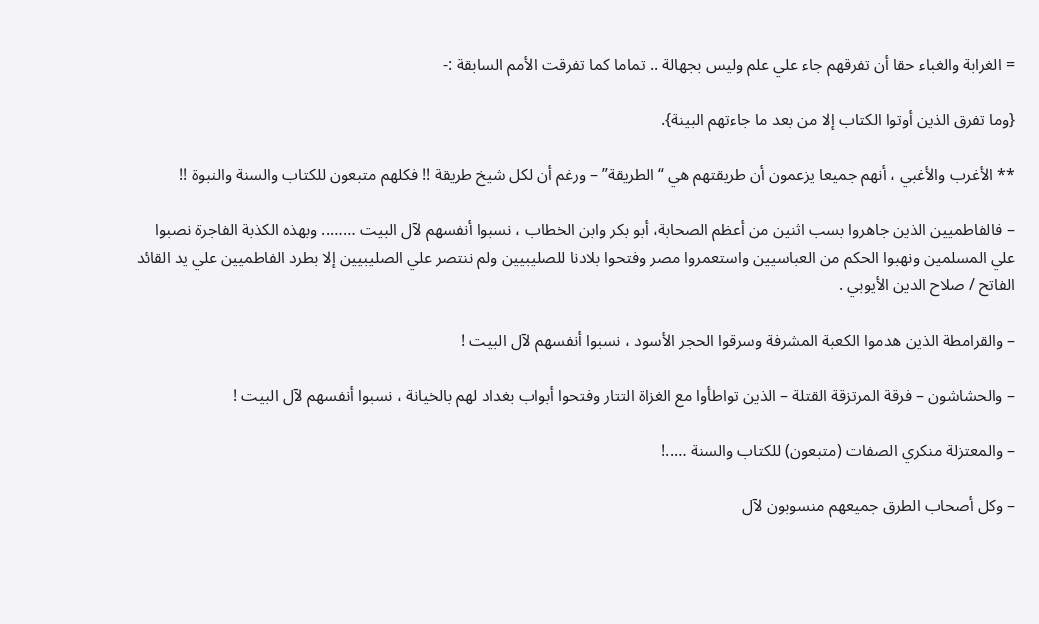= الغرابة والغباء حقا أن تفرقهم جاء علي علم وليس بجهالة .. تماما كما تفرقت الأمم السابقة :-

{وما تفرق الذين أوتوا الكتاب إلا من بعد ما جاءتهم البينة}.

** الأغرب والأغبي ، أنهم جميعا يزعمون أن طريقتهم هي “الطريقة” – ورغم أن لكل شيخ طريقة !! فكلهم متبعون للكتاب والسنة والنبوة !!

– فالفاطميين الذين جاهروا بسب اثنين من أعظم الصحابة، أبو بكر وابن الخطاب ، نسبوا أنفسهم لآل البيت …….. وبهذه الكذبة الفاجرة نصبوا علي المسلمين ونهبوا الحكم من العباسيين واستعمروا مصر وفتحوا بلادنا للصليبيين ولم ننتصر علي الصليبيين إلا بطرد الفاطميين علي يد القائد الفاتح / صلاح الدين الأيوبي .

– والقرامطة الذين هدموا الكعبة المشرفة وسرقوا الحجر الأسود ، نسبوا أنفسهم لآل البيت !

– والحشاشون – فرقة المرتزقة القتلة – الذين تواطأوا مع الغزاة التتار وفتحوا أبواب بغداد لهم بالخيانة ، نسبوا أنفسهم لآل البيت !

– والمعتزلة منكري الصفات (متبعون) للكتاب والسنة …..!

– وكل أصحاب الطرق جميعهم منسوبون لآل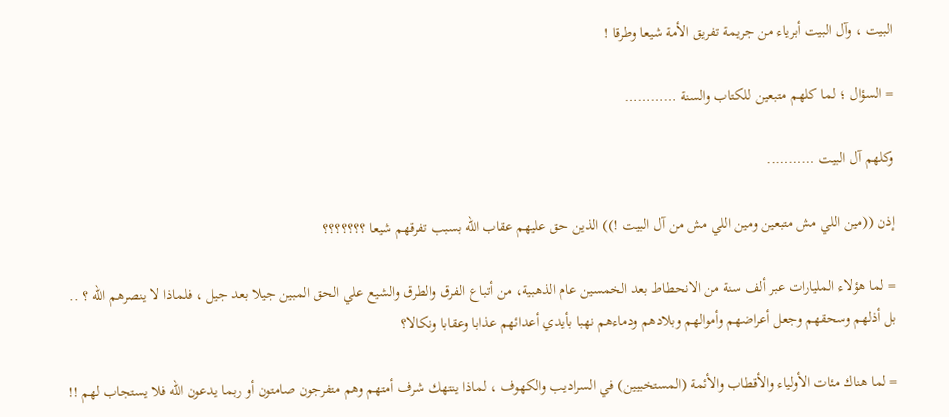البيت ، وآل البيت أبرياء من جريمة تفريق الأمة شيعا وطرقا !

= السؤال ؛ لما كلهم متبعين للكتاب والسنة …………

وكلهم آل البيت ………..

إذن ((مين اللي مش متبعين ومين اللي مش من آل البيت !)) الذين حق عليهم عقاب الله بسبب تفرقهم شيعا ؟؟؟؟؟؟؟

= لما هؤلاء المليارات عبر ألف سنة من الانحطاط بعد الخمسين عام الذهبية، من أتباع الفرق والطرق والشيع علي الحق المبين جيلا بعد جيل ، فلماذا لا ينصرهم الله ؟ .. بل أذلهم وسحقهم وجعل أعراضهم وأموالهم وبلادهم ودماءهم نهبا بأيدي أعدائهم عذابا وعقابا ونكالا؟

= لما هناك مئات الأولياء والأقطاب والأئمة (المستخبيين) في السراديب والكهوف ، لماذا ينتهك شرف أمتهم وهم متفرجون صامتون أو ربما يدعون الله فلا يستجاب لهم !!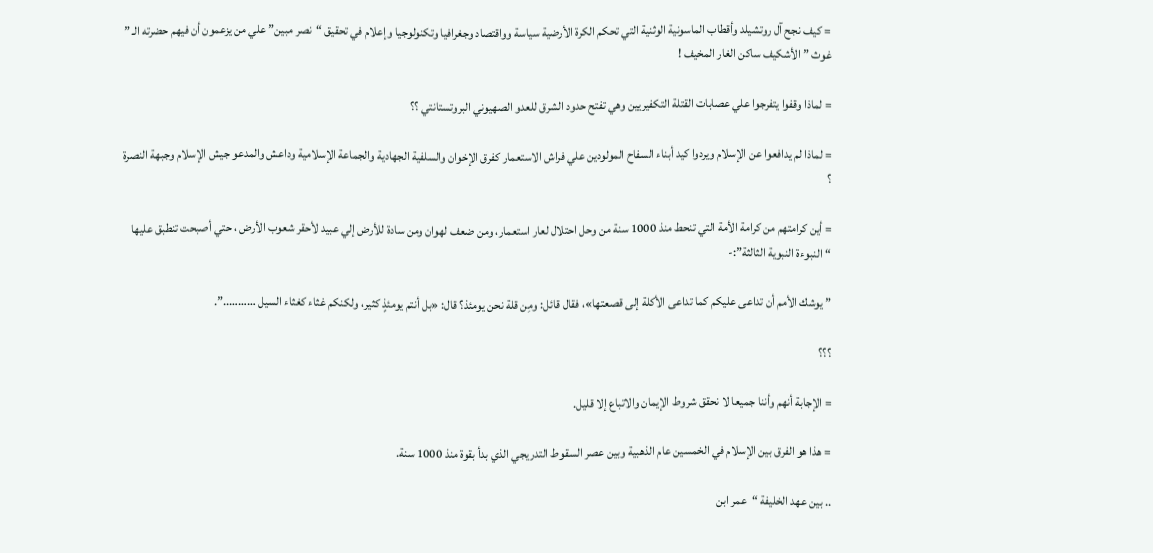= كيف نجح آل روتشيلد وأقطاب الماسونية الوثنية التي تحكم الكرة الأرضية سياسة وواقتصاد وجغرافيا وتكنولوجيا وإعلام في تحقيق “نصر مبين” علي من يزعمون أن فيهم حضرته الـ ” غوث ” الأشكيف ساكن الغار المخيف !

= لماذا وقفوا يتفرجوا علي عصابات القتلة التكفيريين وهي تفتح حدود الشرق للعدو الصهيوني البروتستانتي ؟؟

= لماذا لم يدافعوا عن الإسلام ويردوا كيد أبناء السفاح المولودين علي فراش الاستعمار كفرق الإخوان والسلفية الجهادية والجماعة الإسلامية وداعش والمدعو جيش الإسلام وجبهة النصرة ؟

= أين كرامتهم من كرامة الأمة التي تنحط منذ 1000 سنة من وحل احتلال لعار استعمار، ومن ضعف لهوان ومن سادة للأرض إلي عبيد لأحقر شعوب الأرض ، حتي أصبحت تنطبق عليها “النبوءة النبوية الثالثة”:-

” يوشك الأمم أن تداعى عليكم كما تداعى الأكلة إلى قصعتها»، فقال قائل: ومِن قلة نحن يومئذ؟ قال: «بل أنتم يومئذٍ كثير، ولكنكم غثاء كغثاء السيل ………..”.

؟؟؟

= الإجابة أنهم وأننا جميعا لا نحقق شروط الإيمان والاتباع إلا قليل.

= هذا هو الفرق بين الإسلام في الخمسين عام الذهبية وبين عصر السقوط التدريجي الذي بدأ بقوة منذ 1000 سنة.

.. بين عهد الخليفة “عمر ابن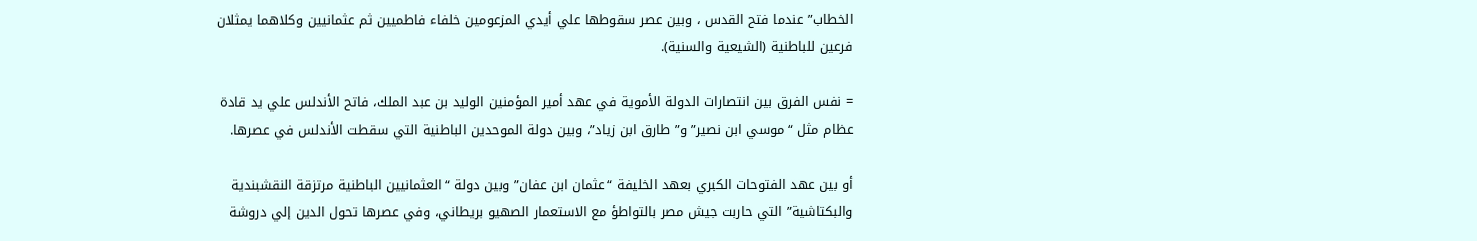الخطاب” عندما فتح القدس ، وبين عصر سقوطها علي أيدي المزعومين خلفاء فاطميين ثم عثمانيين وكلاهما يمثلان فرعين للباطنية (الشيعية والسنية).

= نفس الفرق بين انتصارات الدولة الأموية في عهد أمير المؤمنين الوليد بن عبد الملك، فاتح الأندلس علي يد قادة عظام مثل “موسي ابن نصير” و”طارق ابن زياد”، وبين دولة الموحدين الباطنية التي سقطت الأندلس في عصرها.

أو بين عهد الفتوحات الكبري بعهد الخليفة “عثمان ابن عفان” وبين دولة “العثمانيين الباطنية مرتزقة النقشبندية والبكتاشية” التي حاربت جيش مصر بالتواطؤ مع الاستعمار الصهيو بريطاني، وفي عصرها تحول الدين إلي دروشة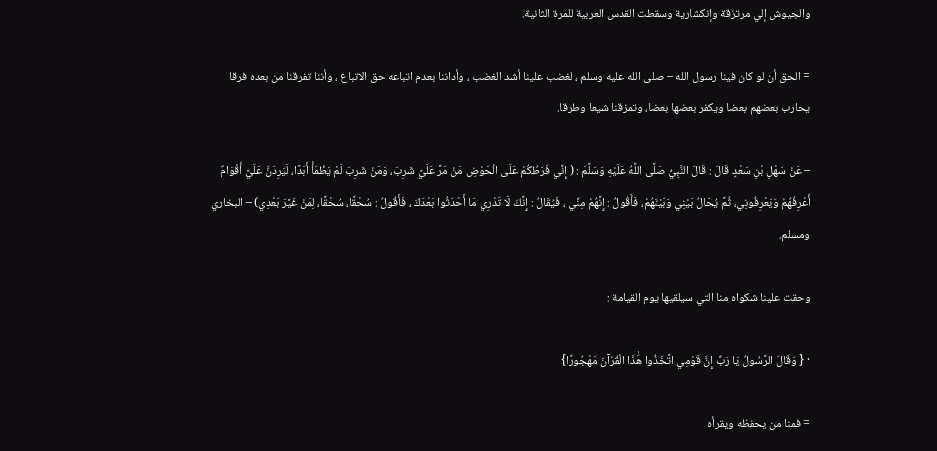والجيوش إلي مرتزقة وإنكشارية وسقطت القدس العربية للمرة الثانية.

= الحق أن لو كان فينا رسول الله – صلى الله عليه وسلم ، لغضب علينا أشد الغضب ، وأداننا بعدم اتباعه حق الاتباع ، وأننا تفرقنا من بعده فرقا يحارب بعضهم بعضا ويكفر بعضها بعضا، وتمزقنا شيعا وطرقا.

– عَنْ سَهْلِ بْنِ سَعْدٍ قَالَ : قَالَ النَّبِيُّ صَلَّى اللَّهُ عَلَيْهِ وَسَلَّمَ : ( إِنِّي فَرَطُكُمْ عَلَى الْحَوْضِ مَنْ مَرَّ عَلَيَّ شَرِبَ، وَمَنْ شَرِبَ لَمْ يَظْمَأْ أَبَدًا، لَيَرِدَنَّ عَلَيَّ أَقْوَامٌ أَعْرِفُهُمْ وَيَعْرِفُونِي، ثُمَّ يُحَالُ بَيْنِي وَبَيْنَهُمْ، فَأَقُولُ : إِنَّهُمْ مِنِّي ، فَيُقَالُ : إِنَّكَ لَا تَدْرِي مَا أَحْدَثُوا بَعْدَكَ ، فَأَقُولُ : سُحْقًا، سُحْقًا، لِمَنْ غَيَّرَ بَعْدِي) – البخاري ومسلم.

وحقت علينا شكواه منا التي سيلقيها يوم القيامة :

· { وَقَالَ الرَّسُولُ يَا رَبِّ إِنَّ قَوْمِي اتَّخَذُوا هَٰذَا الْقُرْآنَ مَهْجُورًا}

= فمنا من يحفظه ويقرأه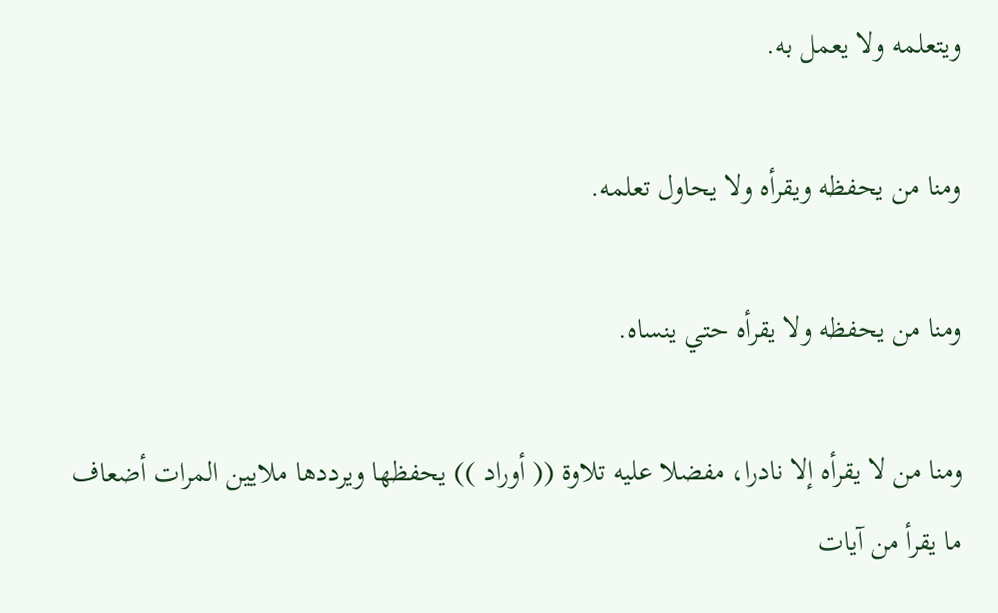ويتعلمه ولا يعمل به.

ومنا من يحفظه ويقرأه ولا يحاول تعلمه.

ومنا من يحفظه ولا يقرأه حتي ينساه.

ومنا من لا يقرأه إلا نادرا، مفضلا عليه تلاوة (( أوراد )) يحفظها ويرددها ملايين المرات أضعاف ما يقرأ من آيات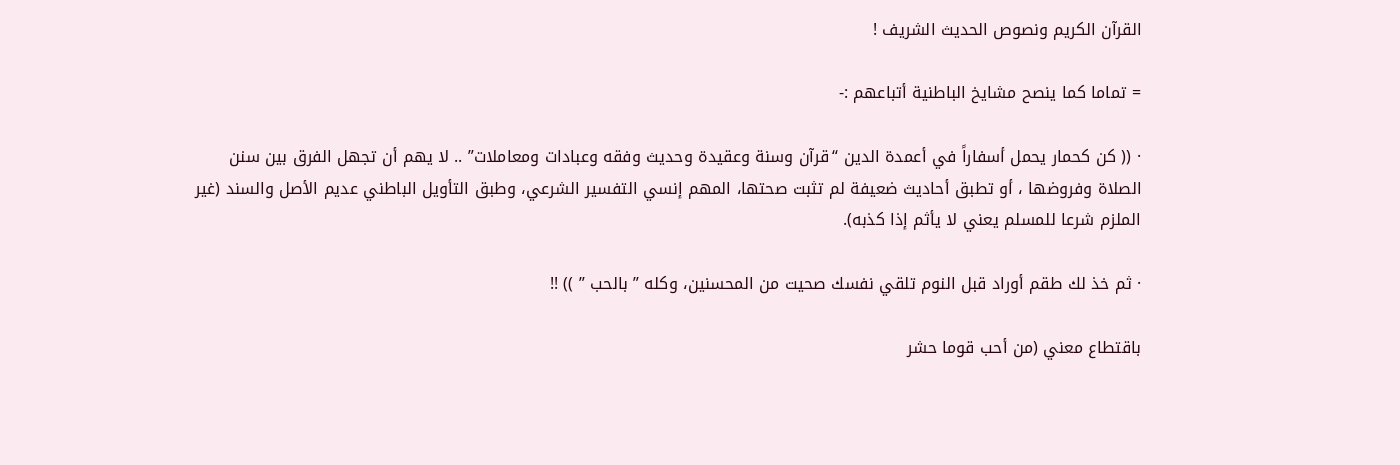القرآن الكريم ونصوص الحديث الشريف !

= تماما كما ينصح مشايخ الباطنية أتباعهم :-

· (( كن كحمار يحمل أسفاراً في أعمدة الدين “قرآن وسنة وعقيدة وحديث وفقه وعبادات ومعاملات” .. لا يهم أن تجهل الفرق بين سنن الصلاة وفروضها ، أو تطبق أحاديث ضعيفة لم تثبت صحتها، المهم إنسي التفسير الشرعي، وطبق التأويل الباطني عديم الأصل والسند (غير الملزم شرعا للمسلم يعني لا يأثم إذا كذبه).

· ثم خذ لك طقم أوراد قبل النوم تلقي نفسك صحيت من المحسنين، وكله ” بالحب ” )) !!

باقتطاع معني (من أحب قوما حشر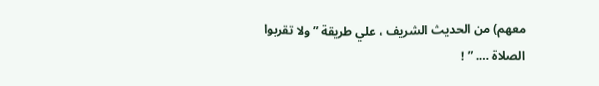معهم) من الحديث الشريف ، علي طريقة ” ولا تقربوا الصلاة …. ” !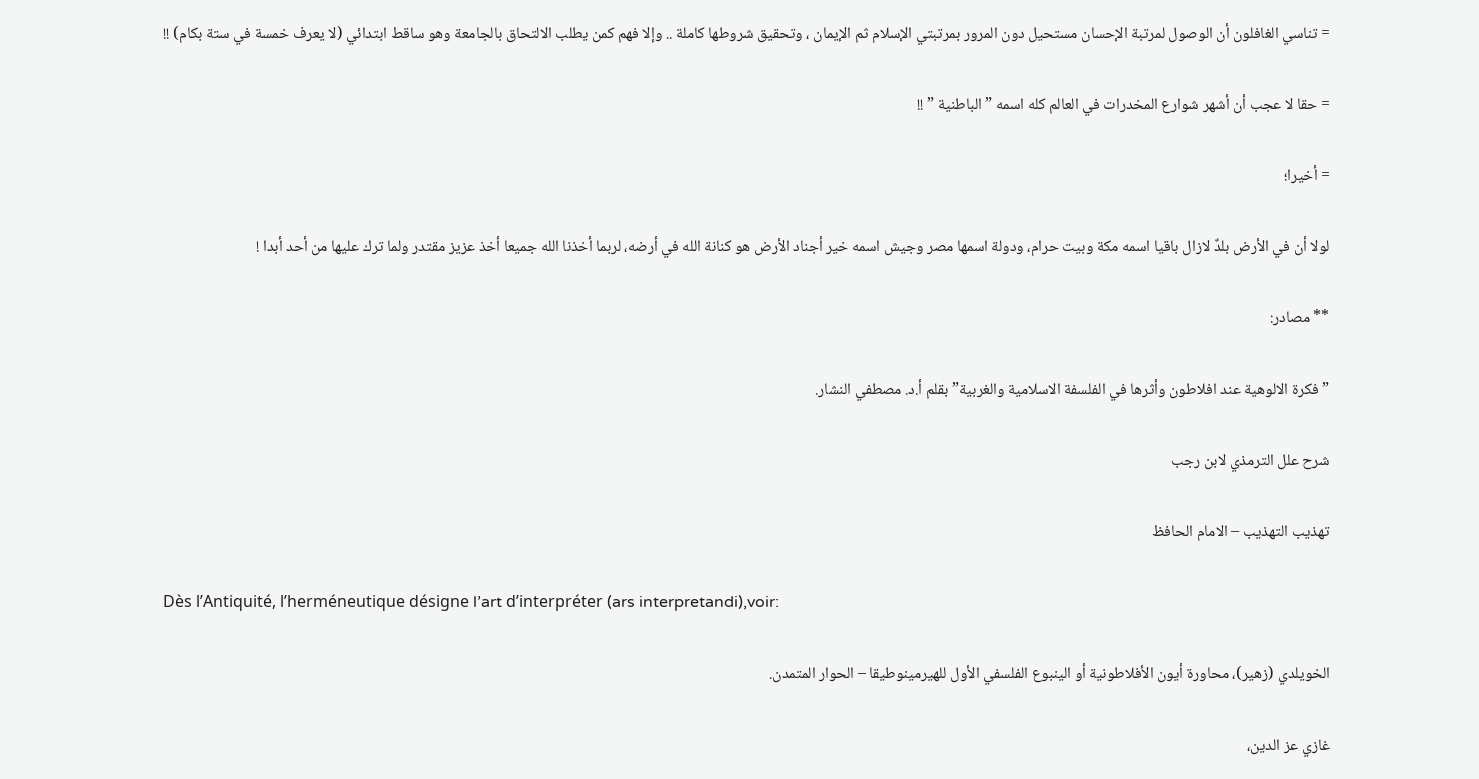= تناسي الغافلون أن الوصول لمرتبة الإحسان مستحيل دون المرور بمرتبتي الإسلام ثم الإيمان ، وتحقيق شروطها كاملة .. وإلا فهم كمن يطلب الالتحاق بالجامعة وهو ساقط ابتدائي (لا يعرف خمسة في ستة بكام) !!

= حقا لا عجب أن أشهر شوارع المخدرات في العالم كله اسمه ” الباطنية ” !!

= أخيرا؛

لولا أن في الأرض بلدٌ لازال باقيا اسمه مكة وبيت حرام، ودولة اسمها مصر وجيش اسمه خير أجناد الأرض هو كنانة الله في أرضه، لربما أخذنا الله جميعا أخذ عزيز مقتدر ولما ترك عليها من أحد أبدا !

** مصادر:

” فكرة الالوهية عند افلاطون وأثرها في الفلسفة الاسلامية والغربية” بقلم أ.د. مصطفي النشار.

شرح علل الترمذي لابن رجب

تهذيب التهذيب – الامام الحافظ

Dès l’Antiquité, l’herméneutique désigne l’art d’interpréter (ars interpretandi),voir:

الخويلدي (زهير)، محاورة أيون الأفلاطونية أو الينبوع الفلسفي الأول للهيرمينوطيقا – الحوار المتمدن.

غازي عز الدين،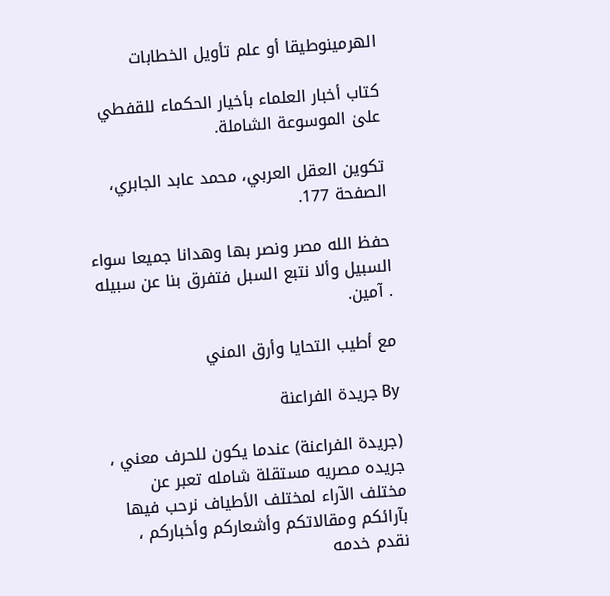الهرمينوطيقا أو علم تأويل الخطابات

كتاب أخبار العلماء بأخيار الحكماء للقفطي علىٰ الموسوعة الشاملة.

تكوين العقل العربي، محمد عابد الجابري، الصفحة 177.

حفظ الله مصر ونصر بها وهدانا جميعا سواء السبيل وألا نتبع السبل فتفرق بنا عن سبيله . آمين.

مع أطيب التحايا وأرق المني

By جريدة الفراعنة

(جريدة الفراعنة) عندما يكون للحرف معني ، جريده مصريه مستقلة شامله تعبر عن مختلف الآراء لمختلف الأطياف نرحب فيها بآرائكم ومقالاتكم وأشعاركم وأخباركم ، نقدم خدمه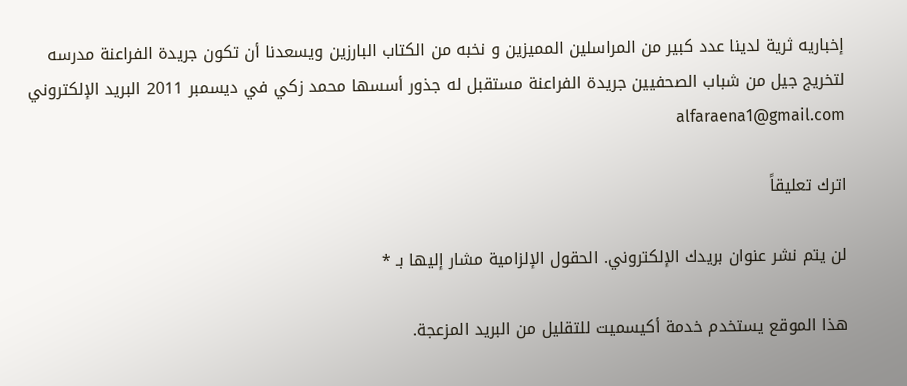إخباريه ثرية لدينا عدد كبير من المراسلين المميزين و نخبه من الكتاب البارزين ويسعدنا أن تكون جريدة الفراعنة مدرسه لتخريج جيل من شباب الصحفيين جريدة الفراعنة مستقبل له جذور أسسها محمد زكي في ديسمبر 2011 البريد الإلكتروني alfaraena1@gmail.com

اترك تعليقاً

لن يتم نشر عنوان بريدك الإلكتروني. الحقول الإلزامية مشار إليها بـ *

هذا الموقع يستخدم خدمة أكيسميت للتقليل من البريد المزعجة.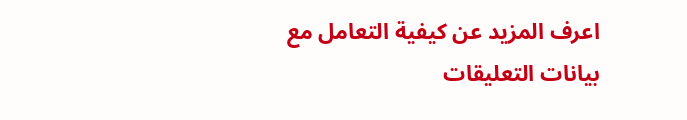اعرف المزيد عن كيفية التعامل مع بيانات التعليقات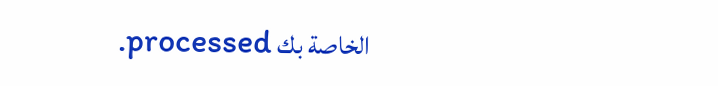الخاصة بك processed.